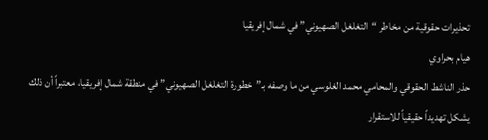تحذيرات حقوقية من مخاطر “التغلغل الصهيوني” في شمال إفريقيا
هيام بحراوي
حذر الناشط الحقوقي والمحامي محمد الغلوسي من ما وصفه بـ”خطورة التغلغل الصهيوني” في منطقة شمال إفريقيا، معتبراً أن ذلك يشكل تهديداً حقيقياً للاستقرار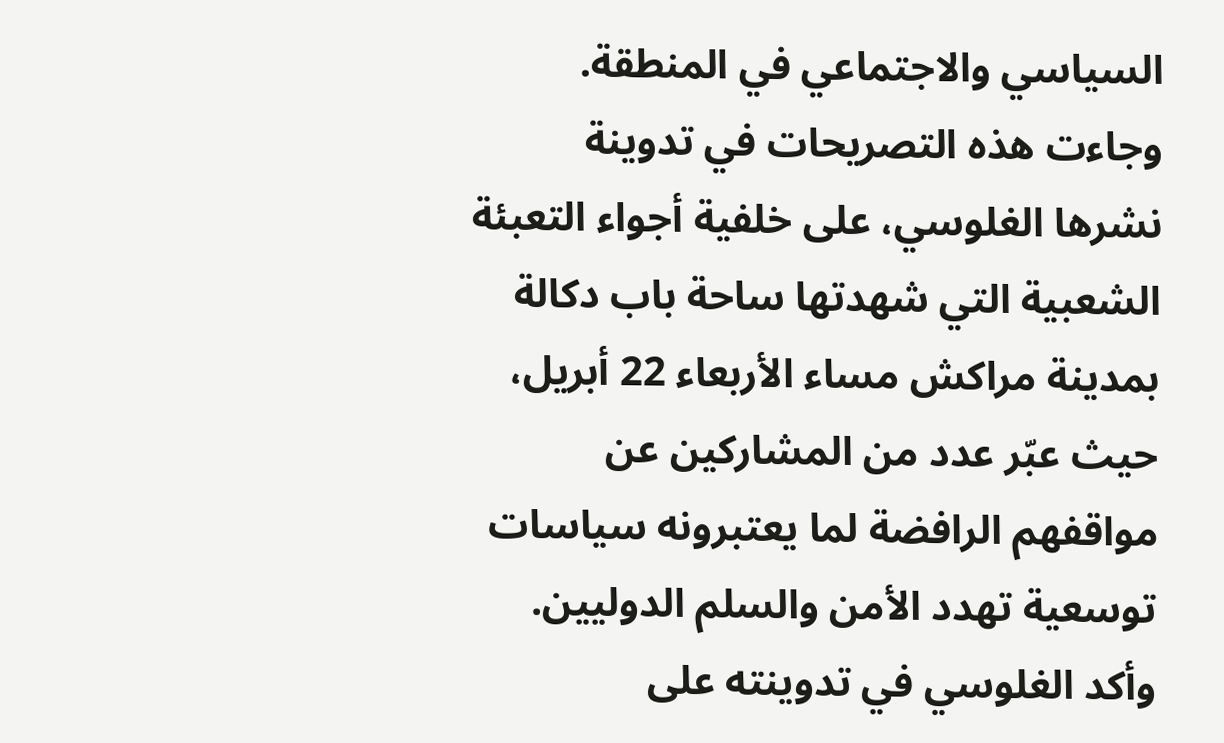السياسي والاجتماعي في المنطقة.
وجاءت هذه التصريحات في تدوينة نشرها الغلوسي، على خلفية أجواء التعبئة الشعبية التي شهدتها ساحة باب دكالة بمدينة مراكش مساء الأربعاء 22 أبريل، حيث عبّر عدد من المشاركين عن مواقفهم الرافضة لما يعتبرونه سياسات توسعية تهدد الأمن والسلم الدوليين.
وأكد الغلوسي في تدوينته على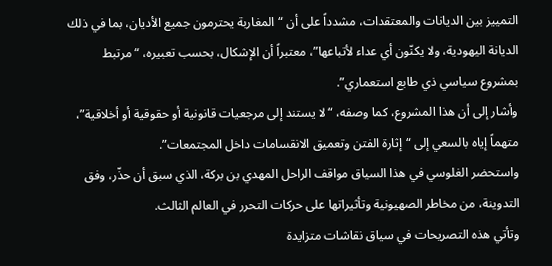التمييز بين الديانات والمعتقدات، مشدداً على أن “المغاربة يحترمون جميع الأديان، بما في ذلك الديانة اليهودية، ولا يكنّون أي عداء لأتباعها”، معتبراً أن الإشكال، بحسب تعبيره، “مرتبط بمشروع سياسي ذي طابع استعماري”.
وأشار إلى أن هذا المشروع، كما وصفه، “لا يستند إلى مرجعيات قانونية أو حقوقية أو أخلاقية”، متهماً إياه بالسعي إلى “إثارة الفتن وتعميق الانقسامات داخل المجتمعات”.
واستحضر الغلوسي في هذا السياق مواقف الراحل المهدي بن بركة، الذي سبق أن حذّر، وفق التدوينة، من مخاطر الصهيونية وتأثيراتها على حركات التحرر في العالم الثالث.
وتأتي هذه التصريحات في سياق نقاشات متزايدة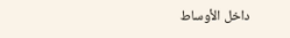داخل الأوساط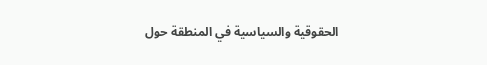الحقوقية والسياسية في المنطقة حول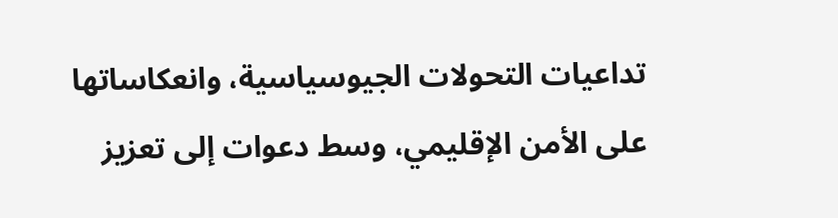تداعيات التحولات الجيوسياسية، وانعكاساتها على الأمن الإقليمي، وسط دعوات إلى تعزيز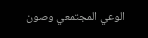الوعي المجتمعي وصون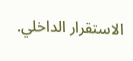الاستقرار الداخلي.